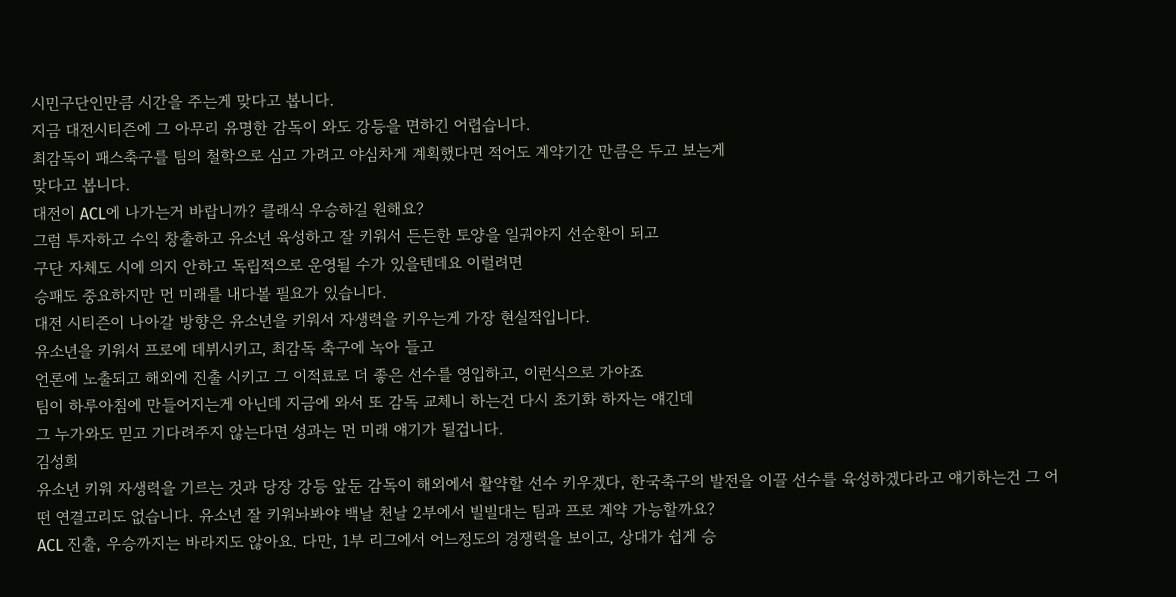시민구단인만큼 시간을 주는게 맞다고 봅니다.
지금 대전시티즌에 그 아무리 유명한 감독이 와도 강등을 면하긴 어렵습니다.
최감독이 패스축구를 팀의 철학으로 심고 가려고 야심차게 계획했다면 적어도 계약기간 만큼은 두고 보는게
맞다고 봅니다.
대전이 ACL에 나가는거 바랍니까? 클래식 우승하길 원해요?
그럼 투자하고 수익 창출하고 유소년 육성하고 잘 키워서 든든한 토양을 일궈야지 선순환이 되고
구단 자체도 시에 의지 안하고 독립적으로 운영될 수가 있을텐데요 이럴려면
승패도 중요하지만 먼 미래를 내다볼 필요가 있습니다.
대전 시티즌이 나아갈 방향은 유소년을 키워서 자생력을 키우는게 가장 현실적입니다.
유소년을 키워서 프로에 데뷔시키고, 최감독 축구에 녹아 들고
언론에 노출되고 해외에 진출 시키고 그 이적료로 더 좋은 선수를 영입하고, 이런식으로 가야죠
팀이 하루아침에 만들어지는게 아닌데 지금에 와서 또 감독 교체니 하는건 다시 초기화 하자는 얘긴데
그 누가와도 믿고 기다려주지 않는다면 성과는 먼 미래 얘기가 될겁니다.
김성희
유소년 키워 자생력을 기르는 것과 당장 강등 앞둔 감독이 해외에서 활약할 선수 키우겠다, 한국축구의 발전을 이끌 선수를 육성하겠다라고 얘기하는건 그 어떤 연결고리도 없습니다. 유소년 잘 키워놔봐야 백날 천날 2부에서 빌빌대는 팀과 프로 계약 가능할까요?
ACL 진출, 우승까지는 바라지도 않아요. 다만, 1부 리그에서 어느정도의 경쟁력을 보이고, 상대가 쉽게 승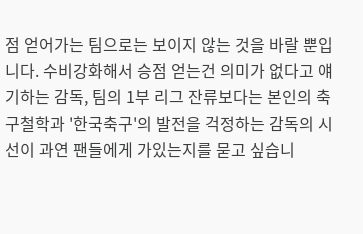점 얻어가는 팀으로는 보이지 않는 것을 바랄 뿐입니다. 수비강화해서 승점 얻는건 의미가 없다고 얘기하는 감독, 팀의 1부 리그 잔류보다는 본인의 축구철학과 '한국축구'의 발전을 걱정하는 감독의 시선이 과연 팬들에게 가있는지를 묻고 싶습니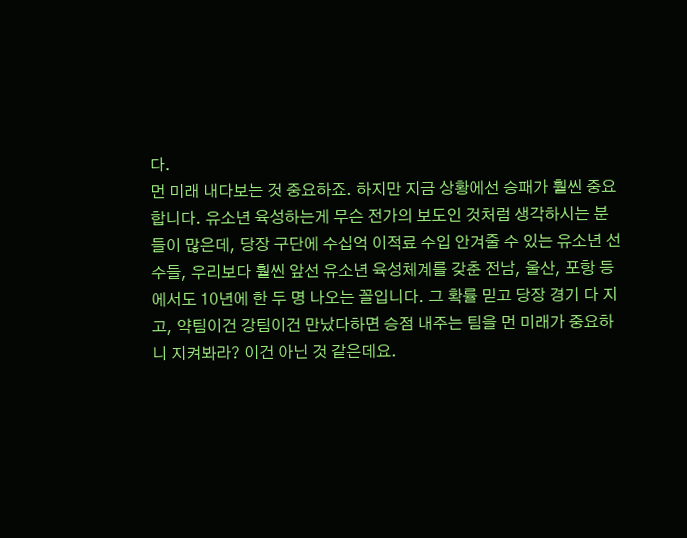다.
먼 미래 내다보는 것 중요하죠. 하지만 지금 상황에선 승패가 훨씬 중요합니다. 유소년 육성하는게 무슨 전가의 보도인 것처럼 생각하시는 분들이 많은데, 당장 구단에 수십억 이적료 수입 안겨줄 수 있는 유소년 선수들, 우리보다 훨씬 앞선 유소년 육성체계를 갖춘 전남, 울산, 포항 등에서도 10년에 한 두 명 나오는 꼴입니다. 그 확률 믿고 당장 경기 다 지고, 약팀이건 강팀이건 만났다하면 승점 내주는 팀을 먼 미래가 중요하니 지켜봐라? 이건 아닌 것 같은데요.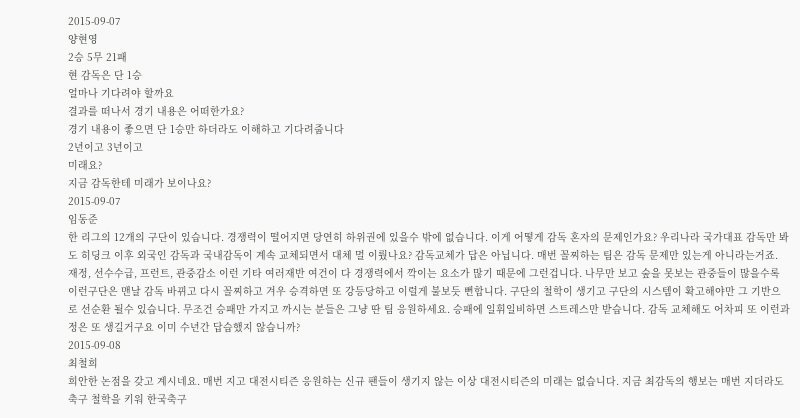2015-09-07
양현영
2승 5무 21패
현 감독은 단 1승
얼마나 기다려야 할까요
결과를 떠나서 경기 내용은 어떠한가요?
경기 내용이 좋으면 단 1승만 하더라도 이해하고 기다려줍니다
2년이고 3년이고
미래요?
지금 감독한테 미래가 보이나요?
2015-09-07
임동준
한 리그의 12개의 구단이 있습니다. 경쟁력이 떨어지면 당연히 하위권에 있을수 밖에 없습니다. 이게 어떻게 감독 혼자의 문제인가요? 우리나라 국가대표 감독만 봐도 히딩크 이후 외국인 감독과 국내감독이 계속 교체되면서 대체 멀 이뤘나요? 감독교체가 답은 아닙니다. 매번 꼴찌하는 팀은 감독 문제만 있는게 아니라는거죠. 재정, 선수수급, 프런트, 관중감소 이런 기타 여러재반 여건이 다 경쟁력에서 깍이는 요소가 많기 때문에 그런겁니다. 나무만 보고 숲을 못보는 관중들이 많을수록 이런구단은 맨날 감독 바뀌고 다시 꼴찌하고 겨우 승격하면 또 강등당하고 이럴게 불보듯 뻔합니다. 구단의 철학이 생기고 구단의 시스템이 확고해야만 그 기반으로 선순환 될수 있습니다. 무조건 승패만 가지고 까시는 분들은 그냥 딴 팀 응원하세요. 승패에 일휘일비하면 스트레스만 받습니다. 감독 교체해도 어차피 또 이런과정은 또 생길거구요 이미 수년간 답습했지 않습니까?
2015-09-08
최철희
희안한 논점을 갖고 계시네요. 매번 지고 대전시티즌 응원하는 신규 팬들이 생기지 않는 이상 대전시티즌의 미래는 없습니다. 지금 최감독의 행보는 매번 지더라도 축구 철학을 키워 한국축구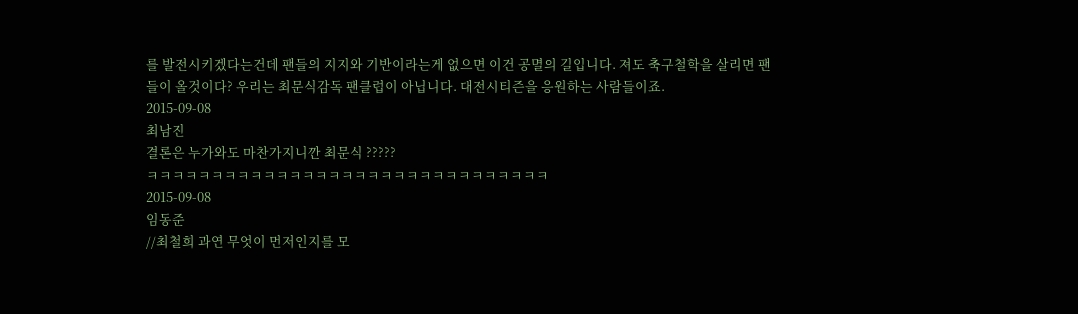를 발전시키겠다는건데 팬들의 지지와 기반이라는게 없으면 이건 공멸의 길입니다. 져도 축구철학을 살리면 팬들이 올것이다? 우리는 최문식감독 팬클럽이 아닙니다. 대전시티즌을 응원하는 사람들이죠.
2015-09-08
최남진
결론은 누가와도 마찬가지니깐 최문식 ?????
ㅋㅋㅋㅋㅋㅋㅋㅋㅋㅋㅋㅋㅋㅋㅋㅋㅋㅋㅋㅋㅋㅋㅋㅋㅋㅋㅋㅋㅋㅋㅋ
2015-09-08
임동준
//최철희 과연 무엇이 먼저인지를 모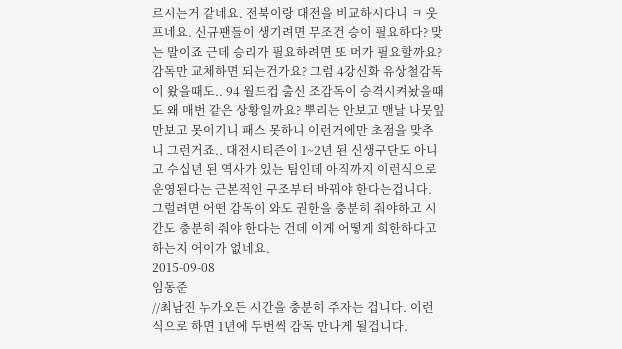르시는거 같네요. 전북이랑 대전을 비교하시다니 ㅋ 웃프네요. 신규팬들이 생기려면 무조건 승이 필요하다? 맞는 말이죠 근데 승리가 필요하려면 또 머가 필요할까요? 감독만 교체하면 되는건가요? 그럼 4강신화 유상철감독이 왔을때도.. 94 월드컵 출신 조감독이 승격시켜놨을때도 왜 매번 같은 상황일까요? 뿌리는 안보고 맨날 나뭇잎만보고 못이기니 패스 못하니 이런거에만 초점을 맞추니 그런거죠.. 대전시티즌이 1~2년 된 신생구단도 아니고 수십년 된 역사가 있는 팀인데 아직까지 이런식으로 운영된다는 근본적인 구조부터 바꿔야 한다는겁니다. 그럴려면 어떤 감독이 와도 권한을 충분히 줘야하고 시간도 충분히 줘야 한다는 건데 이게 어떻게 희한하다고 하는지 어이가 없네요.
2015-09-08
임동준
//최남진 누가오든 시간을 충분히 주자는 겁니다. 이런식으로 하면 1년에 두번씩 감독 만나게 될겁니다.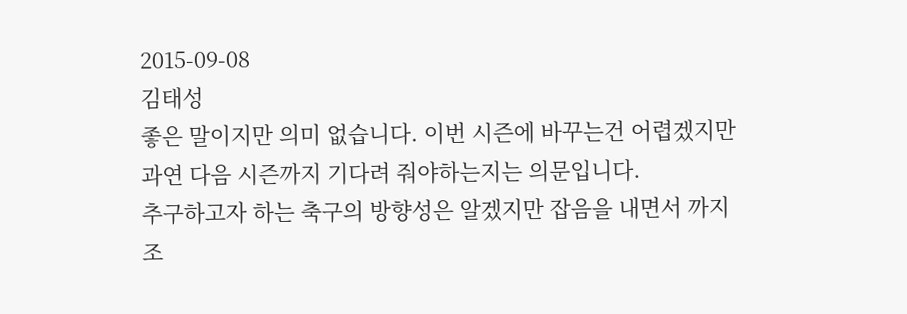2015-09-08
김태성
좋은 말이지만 의미 없습니다. 이번 시즌에 바꾸는건 어렵겠지만 과연 다음 시즌까지 기다려 줘야하는지는 의문입니다.
추구하고자 하는 축구의 방향성은 알겠지만 잡음을 내면서 까지 조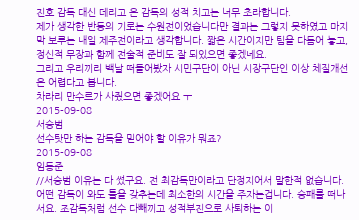진호 감독 대신 데리고 온 감독의 성적 치고는 너무 초라합니다.
제가 생각한 반등의 기로는 수원전이었습니다만 결과는 그렇지 못하였고 마지막 보루는 내일 제주전이라고 생각합니다. 짧은 시간이지만 팀을 다듬어 놓고, 정신적 무장과 함께 전술적 준비도 잘 되있으면 좋겠네요.
그리고 우리끼리 백날 떠들어봤자 시민구단이 아닌 시장구단인 이상 체질개선은 어렵다고 봅니다.
차라리 만수르가 사줬으면 좋겠어요 ㅜ
2015-09-08
서승범
선수탓만 하는 감독을 믿어야 할 이유가 뭐죠?
2015-09-08
임동준
//서승범 이유는 다 썼구요. 전 최감독만이라고 단정지어서 말한적 없습니다. 어떤 감독이 와도 틀을 갖추는데 최소한의 시간을 주자는겁니다. 승패를 떠나서요. 조감독처럼 선수 다빼끼고 성적부진으로 사퇴하는 이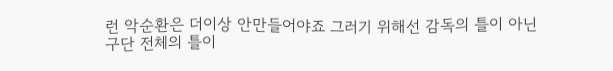런 악순환은 더이상 안만들어야죠 그러기 위해선 감독의 틀이 아닌 구단 전체의 틀이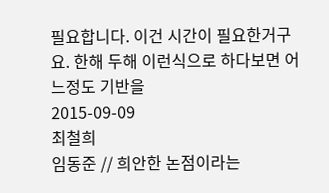필요합니다. 이건 시간이 필요한거구요. 한해 두해 이런식으로 하다보면 어느정도 기반을
2015-09-09
최철희
임동준 // 희안한 논점이라는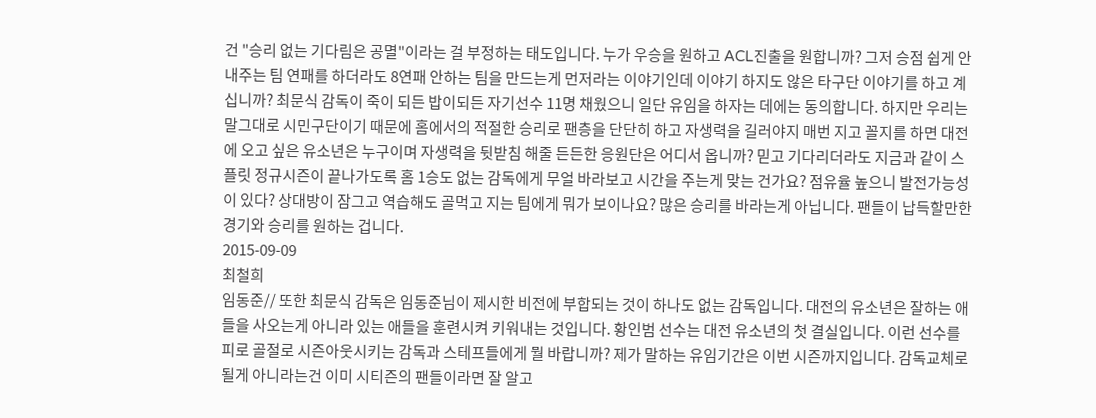건 "승리 없는 기다림은 공멸"이라는 걸 부정하는 태도입니다. 누가 우승을 원하고 ACL진출을 원합니까? 그저 승점 쉽게 안내주는 팀 연패를 하더라도 8연패 안하는 팀을 만드는게 먼저라는 이야기인데 이야기 하지도 않은 타구단 이야기를 하고 계십니까? 최문식 감독이 죽이 되든 밥이되든 자기선수 11명 채웠으니 일단 유임을 하자는 데에는 동의합니다. 하지만 우리는 말그대로 시민구단이기 때문에 홈에서의 적절한 승리로 팬층을 단단히 하고 자생력을 길러야지 매번 지고 꼴지를 하면 대전에 오고 싶은 유소년은 누구이며 자생력을 뒷받침 해줄 든든한 응원단은 어디서 옵니까? 믿고 기다리더라도 지금과 같이 스플릿 정규시즌이 끝나가도록 홈 1승도 없는 감독에게 무얼 바라보고 시간을 주는게 맞는 건가요? 점유율 높으니 발전가능성이 있다? 상대방이 잠그고 역습해도 골먹고 지는 팀에게 뭐가 보이나요? 많은 승리를 바라는게 아닙니다. 팬들이 납득할만한 경기와 승리를 원하는 겁니다.
2015-09-09
최철희
임동준// 또한 최문식 감독은 임동준님이 제시한 비전에 부합되는 것이 하나도 없는 감독입니다. 대전의 유소년은 잘하는 애들을 사오는게 아니라 있는 애들을 훈련시켜 키워내는 것입니다. 황인범 선수는 대전 유소년의 첫 결실입니다. 이런 선수를 피로 골절로 시즌아웃시키는 감독과 스테프들에게 뭘 바랍니까? 제가 말하는 유임기간은 이번 시즌까지입니다. 감독교체로 될게 아니라는건 이미 시티즌의 팬들이라면 잘 알고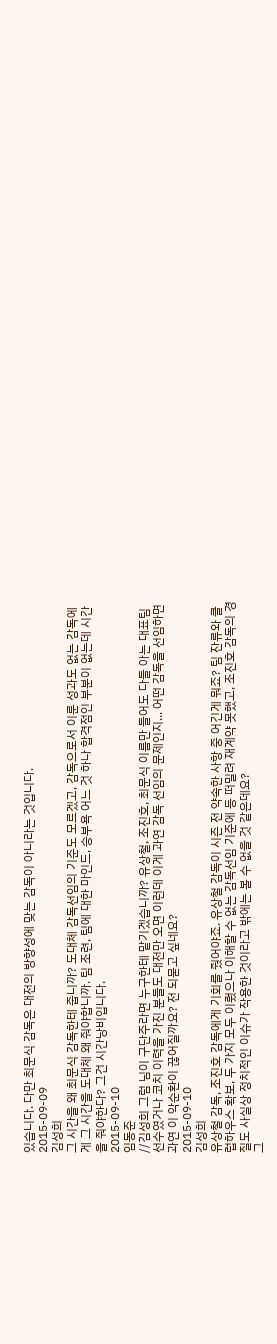있습니다. 다만 최문식 감독은 대전의 방향성에 맞는 감독이 아니라는 것입니다.
2015-09-09
김성희
그 시간을 왜 최문식 감독한테 줍니까? 도대체 감독선임의 기준도 모르겠고, 감독으로서 이룬 성과도 없는 감독에게 그 시간을 도대체 왜 줘야합니까. 팀 조련, 팀에 대한 마인드, 승부욕 어느 것 하나 합격점인 부분이 없는데 시간을 줘야한다? 그건 시간낭비입니다.
2015-09-10
임동준
//김성희 그럼 님이 구단주라면 누구한테 맡기겠습니까? 유상철, 조진호, 최문식 이름만 들어도 다들 아는 대표팀 선수였거나 코치 이력을 가진 분들도 대전만 오면 이런데 이게 과연 감독 선임의 문제인지... 어떤 감독을 선임하면 과연 이 악순환이 끊어질까요? 전 되묻고 싶네요?
2015-09-10
김성희
유상철 감독, 조진호 감독에게 기회를 줬어야죠. 유상철 감독이 시즌 전 약속한 사항 중 어긴게 뭐죠? 팀 잔류와 클럽하우스 확보, 두 가지 모두 이뤘으나 이해할 수 없는 감독선임 기준에 등 떠밀려 재계약 못했고, 조진호 감독의 경질도 사실상 정치적인 이슈가 작용한 것이라고 밖에는 볼 수 없을 것 같은데요?
그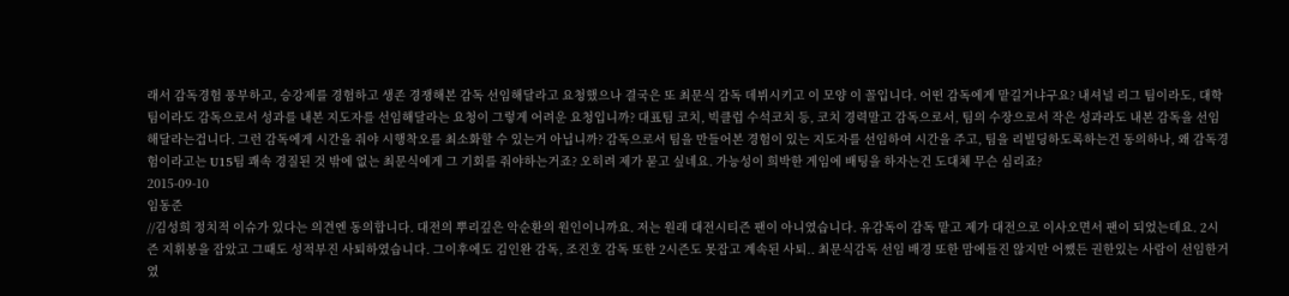래서 감독경험 풍부하고, 승강제를 경험하고 생존 경쟁해본 감독 선임해달라고 요청했으나 결국은 또 최문식 감독 데뷔시키고 이 모양 이 꼴입니다. 어떤 감독에게 맡길거냐구요? 내셔널 리그 팀이라도, 대학 팀이라도 감독으로서 성과를 내본 지도자를 선임해달라는 요청이 그렇게 어려운 요청입니까? 대표팀 코치, 빅클럽 수석코치 등, 코치 경력말고 감독으로서, 팀의 수장으로서 작은 성과라도 내본 감독을 선임해달라는겁니다. 그런 감독에게 시간을 줘야 시행착오를 최소화할 수 있는거 아닙니까? 감독으로서 팀을 만들어본 경험이 있는 지도자를 선임하여 시간을 주고, 팀을 리빌딩하도록하는건 동의하나, 왜 감독경험이라고는 U15팀 쾌속 경질된 것 밖에 없는 최문식에게 그 기회를 줘야하는거죠? 오히려 제가 묻고 싶네요. 가능성이 희박한 게임에 배팅을 하자는건 도대체 무슨 심리죠?
2015-09-10
임동준
//김성희 정치적 이슈가 있다는 의견엔 동의합니다. 대전의 뿌리깊은 악순환의 원인이니까요. 저는 원래 대전시티즌 팬이 아니였습니다. 유감독이 감독 맡고 제가 대전으로 이사오면서 팬이 되었는데요. 2시즌 지휘봉을 잡았고 그때도 성적부진 사퇴하였습니다. 그이후에도 김인완 감독, 조진호 감독 또한 2시즌도 못잡고 계속된 사퇴.. 최문식감독 선임 배경 또한 맘에들진 않지만 어쨌든 권한있는 사람이 선임한거였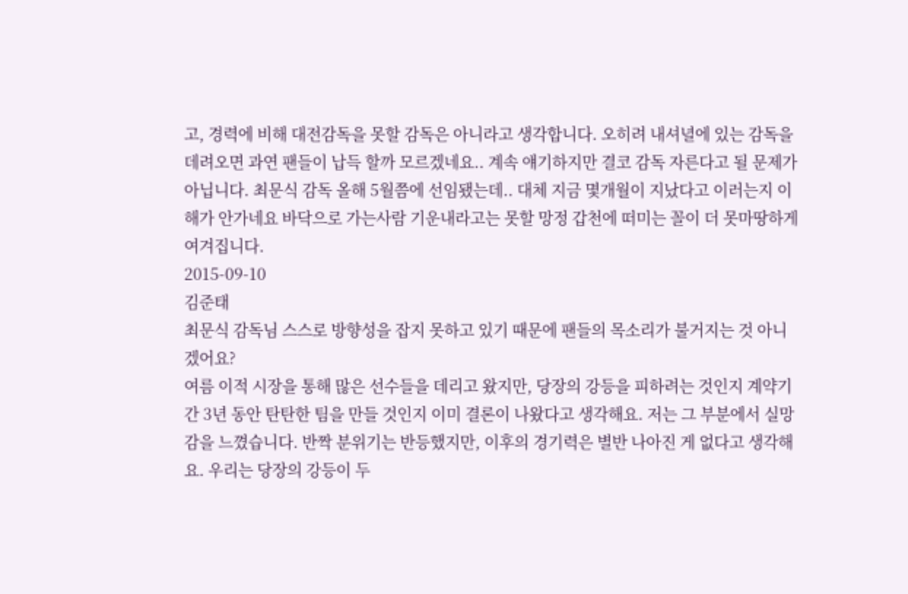고, 경력에 비해 대전감독을 못할 감독은 아니라고 생각합니다. 오히려 내셔녈에 있는 감독을 데려오면 과연 팬들이 납득 할까 모르겠네요.. 계속 얘기하지만 결코 감독 자른다고 될 문제가 아닙니다. 최문식 감독 올해 5월쯤에 선임됐는데.. 대체 지금 몇개월이 지났다고 이러는지 이해가 안가네요 바닥으로 가는사람 기운내라고는 못할 망정 갑천에 떠미는 꼴이 더 못마땅하게 여겨집니다.
2015-09-10
김준태
최문식 감독님 스스로 방향성을 잡지 못하고 있기 때문에 팬들의 목소리가 불거지는 것 아니겠어요?
여름 이적 시장을 통해 많은 선수들을 데리고 왔지만, 당장의 강등을 피하려는 것인지 계약기간 3년 동안 탄탄한 팀을 만들 것인지 이미 결론이 나왔다고 생각해요. 저는 그 부분에서 실망감을 느꼈습니다. 반짝 분위기는 반등했지만, 이후의 경기력은 별반 나아진 게 없다고 생각해요. 우리는 당장의 강등이 두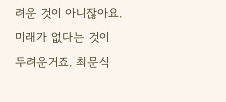려운 것이 아니잖아요. 미래가 없다는 것이 두려운거죠. 최문식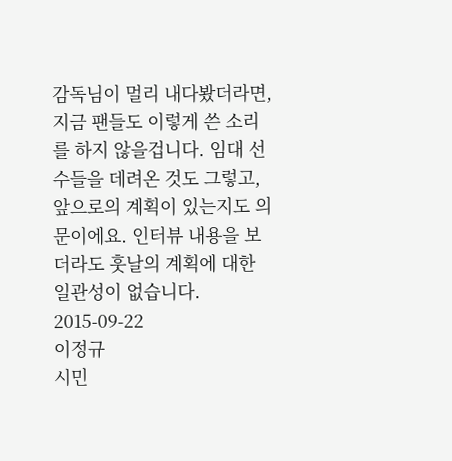감독님이 멀리 내다봤더라면, 지금 팬들도 이렇게 쓴 소리를 하지 않을겁니다. 임대 선수들을 데려온 것도 그렇고, 앞으로의 계획이 있는지도 의문이에요. 인터뷰 내용을 보더라도 훗날의 계획에 대한 일관성이 없습니다.
2015-09-22
이정규
시민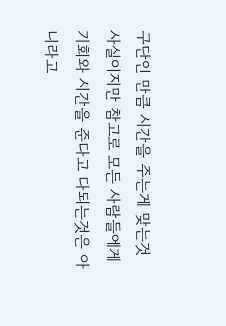구단인 만큼 시간을 주는게 맞는것 사실이지만 참고로 모든 사람들에게 기회와 시간을 준다고 다되는것은 아니라고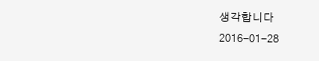생각합니다
2016-01-28